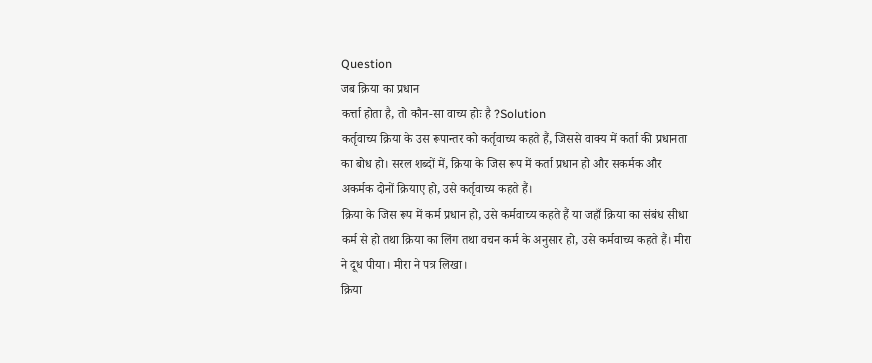Question
जब क्रिया का प्रधान
कर्त्ता होता है, तो कौन-सा वाच्य होः है ?Solution
कर्तृवाच्य क्रिया के उस रूपान्तर को कर्तृवाच्य कहते हैं, जिससे वाक्य में कर्ता की प्रधानता का बोध हो। सरल शब्दों में, क्रिया के जिस रूप में कर्ता प्रधान हो और सकर्मक और अकर्मक दोनों क्रियाए हो, उसे कर्तृवाच्य कहते हैं।
क्रिया के जिस रूप में कर्म प्रधान हो, उसे कर्मवाच्य कहते हैं या जहाँ क्रिया का संबंध सीधा कर्म से हो तथा क्रिया का लिंग तथा वचन कर्म के अनुसार हो, उसे कर्मवाच्य कहते हैं। मीरा ने दूध पीया। मीरा ने पत्र लिखा।
क्रिया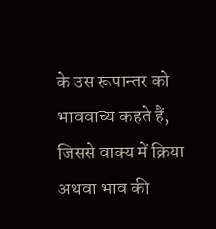के उस रूपान्तर को भाववाच्य कहते हैं, जिससे वाक्य में क्रिया अथवा भाव की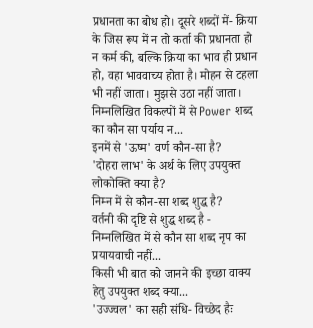प्रधानता का बोध हो। दूसरे शब्दों में- क्रिया के जिस रूप में न तो कर्ता की प्रधानता हो न कर्म की, बल्कि क्रिया का भाव ही प्रधान हो, वहा भाववाच्य होता है। मोहन से टहला भी नहीं जाता। मुझसे उठा नहीं जाता।
निम्नलिखित विकल्पों में से Power शब्द का कौन सा पर्याय न...
इनमें से 'ऊष्म' वर्ण कौन-सा है?
'दोहरा लाभ' के अर्थ के लिए उपयुक्त लोकोक्ति क्या है?
निम्न में से कौन-सा शब्द शुद्ध है?
वर्तनी की दृष्टि से शुद्ध शब्द है -
निम्नलिखित में से कौन सा शब्द नृप का प्रयायवाची नहीं...
किसी भी बात को जानने की इच्छा वाक्य हेतु उपयुक्त शब्द क्या...
'उज्ज्वल' का सही संधि- विच्छेद हैः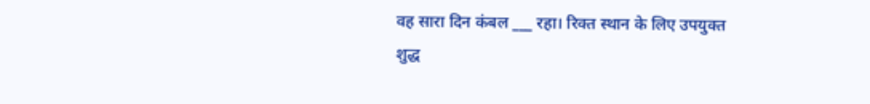वह सारा दिन कंबल ___ रहा। रिक्त स्थान के लिए उपयुक्त
शुद्ध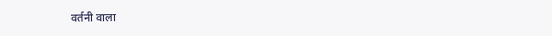वर्तनी वाला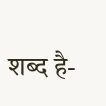शब्द है-